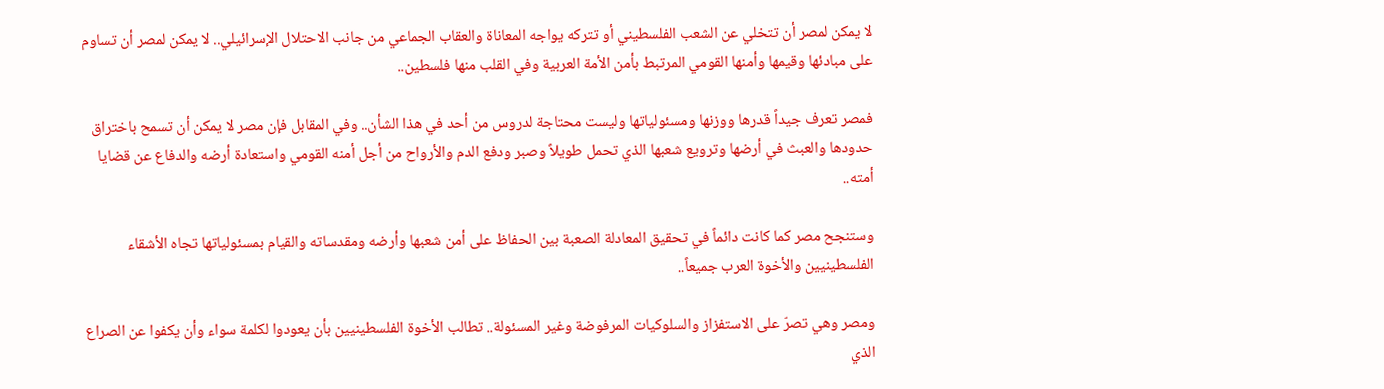لا يمكن لمصر أن تتخلي عن الشعب الفلسطيني أو تتركه يواجه المعاناة والعقاب الجماعي من جانب الاحتلال الإسرائيلي.. لا يمكن لمصر أن تساوم على مبادئها وقيمها وأمنها القومي المرتبط بأمن الأمة العربية وفي القلب منها فلسطين..

فمصر تعرف جيداً قدرها ووزنها ومسئولياتها وليست محتاجة لدروس من أحد في هذا الشأن.. وفي المقابل فإن مصر لا يمكن أن تسمح باختراق حدودها والعبث في أرضها وترويع شعبها الذي تحمل طويلاً وصبر ودفع الدم والأرواح من أجل أمنه القومي واستعادة أرضه والدفاع عن قضايا أمته..

وستنجح مصر كما كانت دائماً في تحقيق المعادلة الصعبة بين الحفاظ على أمن شعبها وأرضه ومقدساته والقيام بمسئولياتها تجاه الأشقاء الفلسطينيين والأخوة العرب جميعاً..

ومصر وهي تصرّ على الاستفزاز والسلوكيات المرفوضة وغير المسئولة.. تطالب الأخوة الفلسطينيين بأن يعودوا لكلمة سواء وأن يكفوا عن الصراع الذي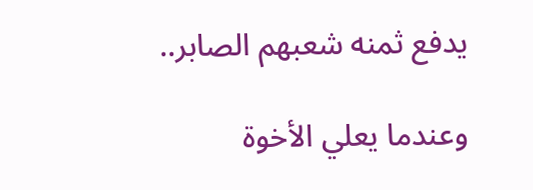يدفع ثمنه شعبهم الصابر..

وعندما يعلي الأخوة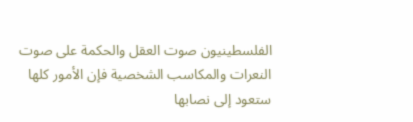الفلسطينيون صوت العقل والحكمة على صوت النعرات والمكاسب الشخصية فإن الأمور كلها ستعود إلى نصابها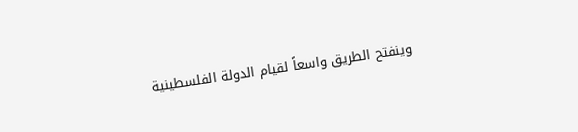وينفتح الطريق واسعاً لقيام الدولة الفلسطينية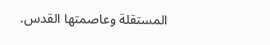المستقلة وعاصمتها القدس.